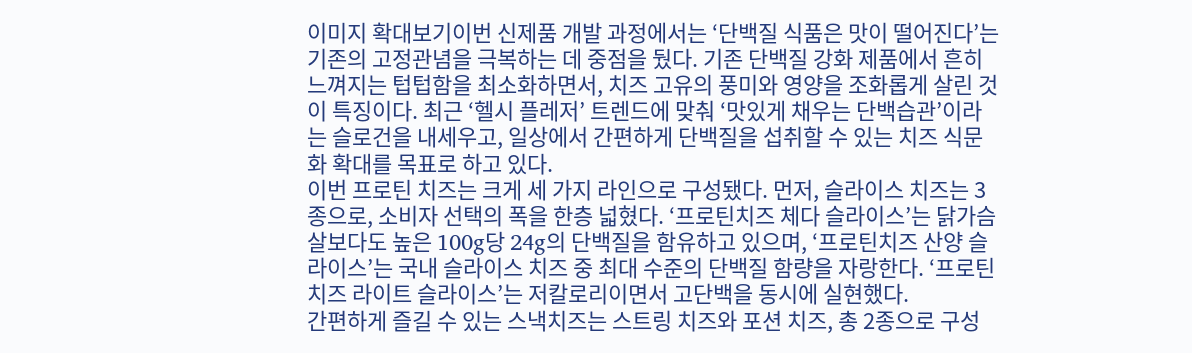이미지 확대보기이번 신제품 개발 과정에서는 ‘단백질 식품은 맛이 떨어진다’는 기존의 고정관념을 극복하는 데 중점을 뒀다. 기존 단백질 강화 제품에서 흔히 느껴지는 텁텁함을 최소화하면서, 치즈 고유의 풍미와 영양을 조화롭게 살린 것이 특징이다. 최근 ‘헬시 플레저’ 트렌드에 맞춰 ‘맛있게 채우는 단백습관’이라는 슬로건을 내세우고, 일상에서 간편하게 단백질을 섭취할 수 있는 치즈 식문화 확대를 목표로 하고 있다.
이번 프로틴 치즈는 크게 세 가지 라인으로 구성됐다. 먼저, 슬라이스 치즈는 3종으로, 소비자 선택의 폭을 한층 넓혔다. ‘프로틴치즈 체다 슬라이스’는 닭가슴살보다도 높은 100g당 24g의 단백질을 함유하고 있으며, ‘프로틴치즈 산양 슬라이스’는 국내 슬라이스 치즈 중 최대 수준의 단백질 함량을 자랑한다. ‘프로틴치즈 라이트 슬라이스’는 저칼로리이면서 고단백을 동시에 실현했다.
간편하게 즐길 수 있는 스낵치즈는 스트링 치즈와 포션 치즈, 총 2종으로 구성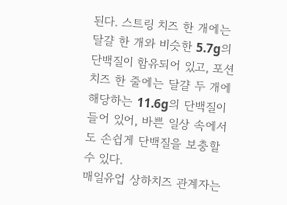된다. 스트링 치즈 한 개에는 달걀 한 개와 비슷한 5.7g의 단백질이 함유되어 있고, 포션 치즈 한 줄에는 달걀 두 개에 해당하는 11.6g의 단백질이 들어 있어, 바쁜 일상 속에서도 손쉽게 단백질을 보충할 수 있다.
매일유업 상하치즈 관계자는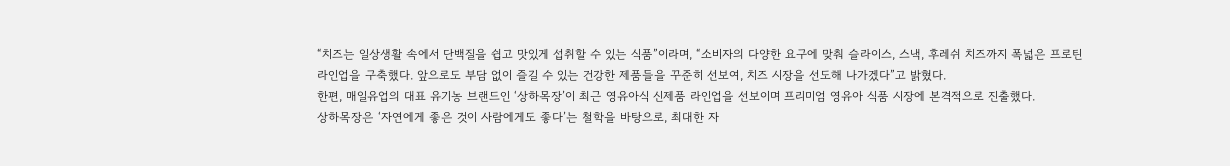“치즈는 일상생활 속에서 단백질을 쉽고 맛있게 섭취할 수 있는 식품”이라며, “소비자의 다양한 요구에 맞춰 슬라이스, 스낵, 후레쉬 치즈까지 폭넓은 프로틴 라인업을 구축했다. 앞으로도 부담 없이 즐길 수 있는 건강한 제품들을 꾸준히 선보여, 치즈 시장을 선도해 나가겠다”고 밝혔다.
한편, 매일유업의 대표 유기농 브랜드인 ‘상하목장’이 최근 영유아식 신제품 라인업을 선보이며 프리미엄 영유아 식품 시장에 본격적으로 진출했다.
상하목장은 ‘자연에게 좋은 것이 사람에게도 좋다’는 철학을 바탕으로, 최대한 자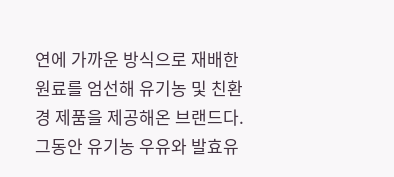연에 가까운 방식으로 재배한 원료를 엄선해 유기농 및 친환경 제품을 제공해온 브랜드다. 그동안 유기농 우유와 발효유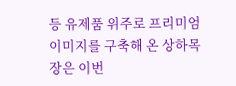등 유제품 위주로 프리미엄 이미지를 구축해 온 상하목장은 이번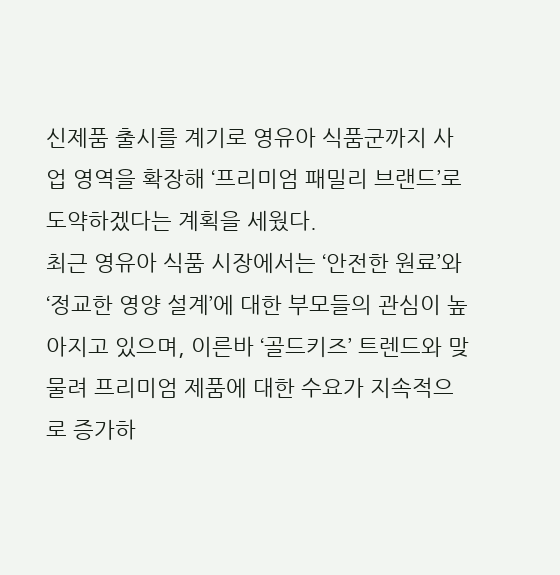신제품 출시를 계기로 영유아 식품군까지 사업 영역을 확장해 ‘프리미엄 패밀리 브랜드’로 도약하겠다는 계획을 세웠다.
최근 영유아 식품 시장에서는 ‘안전한 원료’와 ‘정교한 영양 설계’에 대한 부모들의 관심이 높아지고 있으며, 이른바 ‘골드키즈’ 트렌드와 맞물려 프리미엄 제품에 대한 수요가 지속적으로 증가하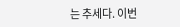는 추세다. 이번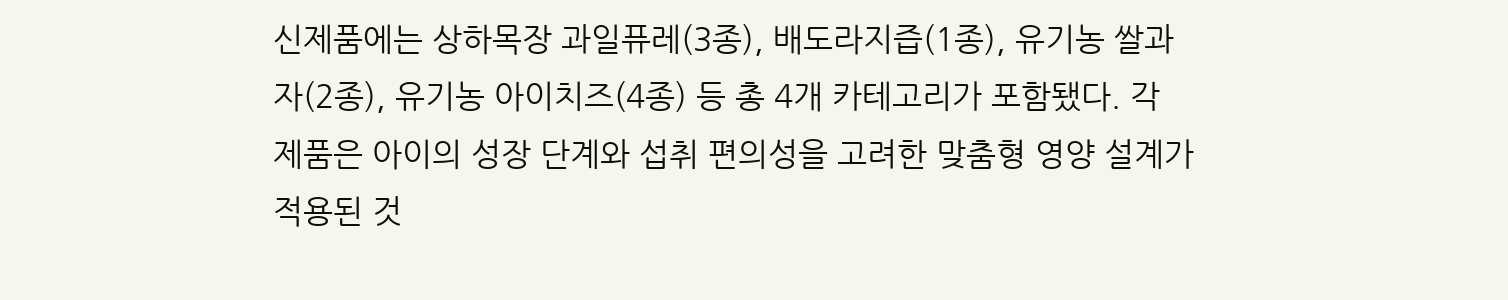신제품에는 상하목장 과일퓨레(3종), 배도라지즙(1종), 유기농 쌀과자(2종), 유기농 아이치즈(4종) 등 총 4개 카테고리가 포함됐다. 각 제품은 아이의 성장 단계와 섭취 편의성을 고려한 맞춤형 영양 설계가 적용된 것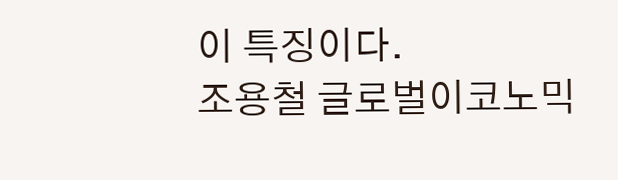이 특징이다.
조용철 글로벌이코노믹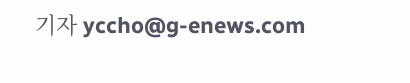기자 yccho@g-enews.com